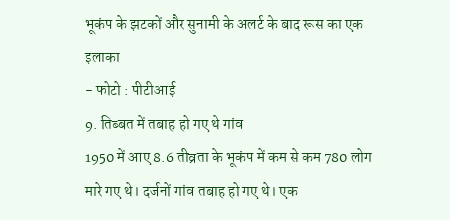भूकंप के झटकों और सुनामी के अलर्ट के बाद रूस का एक इलाका
- फोटो : पीटीआई
9. तिब्बत में तबाह हो गए थे गांव
1950 में आए 8.6 तीव्रता के भूकंप में कम से कम 780 लोग मारे गए थे। दर्जनों गांव तबाह हो गए थे। एक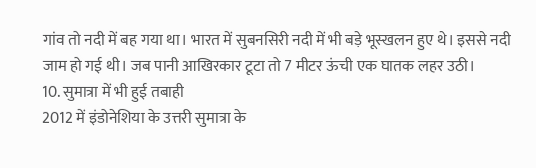गांव तो नदी में बह गया था। भारत में सुबनसिरी नदी में भी बड़े भूस्खलन हुए थे। इससे नदी जाम हो गई थी। जब पानी आखिरकार टूटा तो 7 मीटर ऊंची एक घातक लहर उठी।
10. सुमात्रा में भी हुई तबाही
2012 में इंडोनेशिया के उत्तरी सुमात्रा के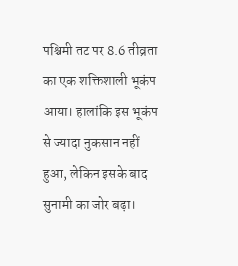पश्चिमी तट पर 8.6 तीव्रता का एक शक्तिशाली भूकंप आया। हालांकि इस भूकंप से ज्यादा नुकसान नहीं हुआ, लेकिन इसके बाद सुनामी का जोर बढ़ा।